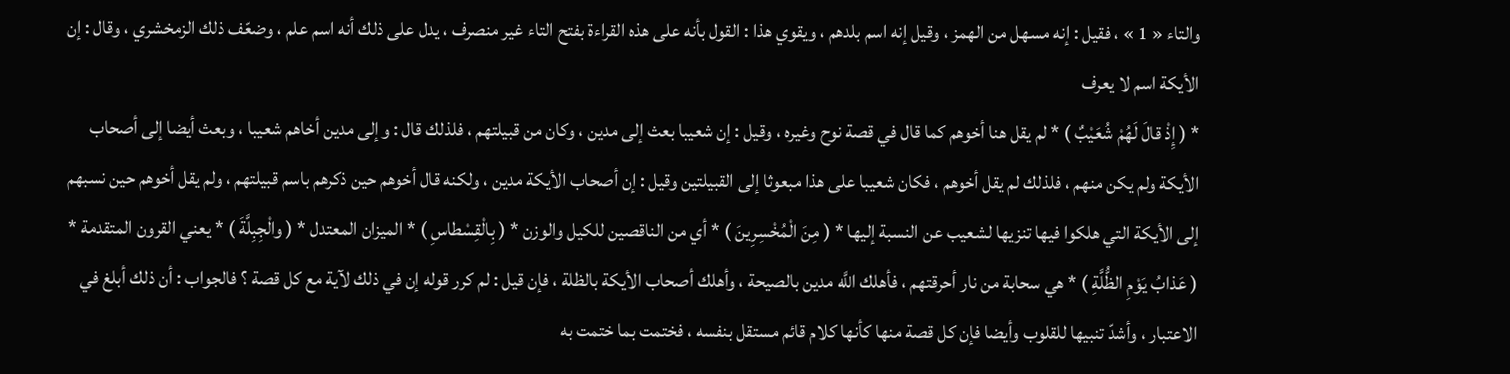والتاء « 1 » ، فقيل : إنه مسهل من الهمز ، وقيل إنه اسم بلدهم ، ويقوي هذا : القول بأنه على هذه القراءة بفتح التاء غير منصرف ، يدل على ذلك أنه اسم علم ، وضعّف ذلك الزمخشري ، وقال : إن الأيكة اسم لا يعرف
* ( إِذْ قالَ لَهُمْ شُعَيْبٌ ) * لم يقل هنا أخوهم كما قال في قصة نوح وغيره ، وقيل : إن شعيبا بعث إلى مدين ، وكان من قبيلتهم ، فلذلك قال : وإلى مدين أخاهم شعيبا ، وبعث أيضا إلى أصحاب الأيكة ولم يكن منهم ، فلذلك لم يقل أخوهم ، فكان شعيبا على هذا مبعوثا إلى القبيلتين وقيل : إن أصحاب الأيكة مدين ، ولكنه قال أخوهم حين ذكرهم باسم قبيلتهم ، ولم يقل أخوهم حين نسبهم إلى الأيكة التي هلكوا فيها تنزيها لشعيب عن النسبة إليها * ( مِنَ الْمُخْسِرِينَ ) * أي من الناقصين للكيل والوزن * ( بِالْقِسْطاسِ ) * الميزان المعتدل * ( والْجِبِلَّةَ ) * يعني القرون المتقدمة * ( عَذابُ يَوْمِ الظُّلَّةِ ) * هي سحابة من نار أحرقتهم ، فأهلك اللَّه مدين بالصيحة ، وأهلك أصحاب الأيكة بالظلة ، فإن قيل : لم كرر قوله إن في ذلك لآية مع كل قصة ؟ فالجواب : أن ذلك أبلغ في الاعتبار ، وأشدّ تنبيها للقلوب وأيضا فإن كل قصة منها كأنها كلام قائم مستقل بنفسه ، فختمت بما ختمت به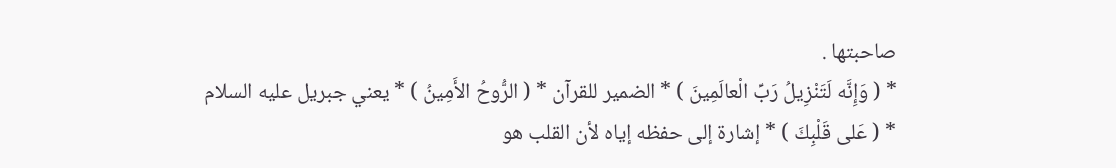صاحبتها .
* ( وَإِنَّه لَتَنْزِيلُ رَبِّ الْعالَمِينَ ) * الضمير للقرآن * ( الرُّوحُ الأَمِينُ ) * يعني جبريل عليه السلام * ( عَلى قَلْبِكَ ) * إشارة إلى حفظه إياه لأن القلب هو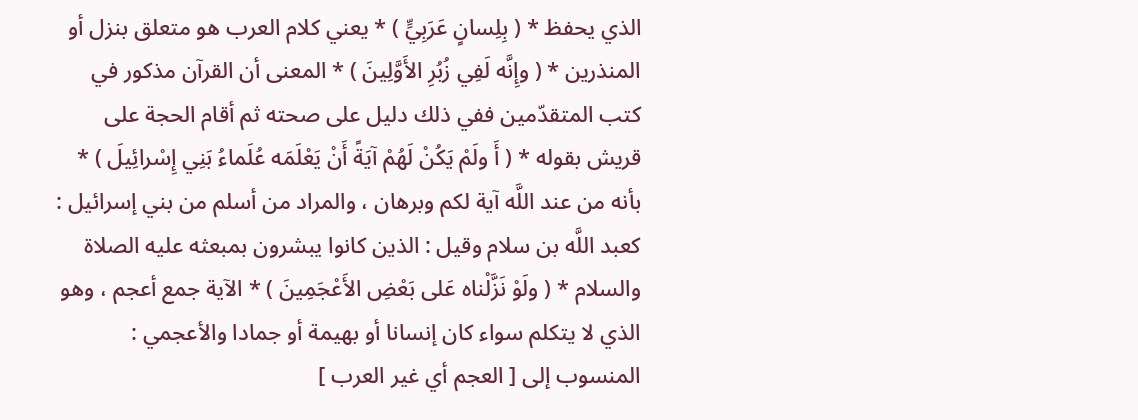الذي يحفظ * ( بِلِسانٍ عَرَبِيٍّ ) * يعني كلام العرب هو متعلق بنزل أو المنذرين * ( وإِنَّه لَفِي زُبُرِ الأَوَّلِينَ ) * المعنى أن القرآن مذكور في كتب المتقدّمين ففي ذلك دليل على صحته ثم أقام الحجة على قريش بقوله * ( أَ ولَمْ يَكُنْ لَهُمْ آيَةً أَنْ يَعْلَمَه عُلَماءُ بَنِي إِسْرائِيلَ ) * بأنه من عند اللَّه آية لكم وبرهان ، والمراد من أسلم من بني إسرائيل : كعبد اللَّه بن سلام وقيل : الذين كانوا يبشرون بمبعثه عليه الصلاة والسلام * ( ولَوْ نَزَّلْناه عَلى بَعْضِ الأَعْجَمِينَ ) * الآية جمع أعجم ، وهو الذي لا يتكلم سواء كان إنسانا أو بهيمة أو جمادا والأعجمي : المنسوب إلى [ العجم أي غير العرب ]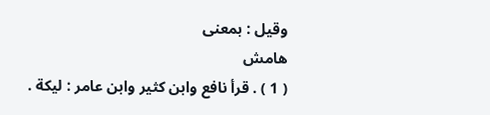وقيل : بمعنى
هامش
( 1 ) . قرأ نافع وابن كثير وابن عامر : ليكة .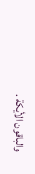والباقون الأيكة .